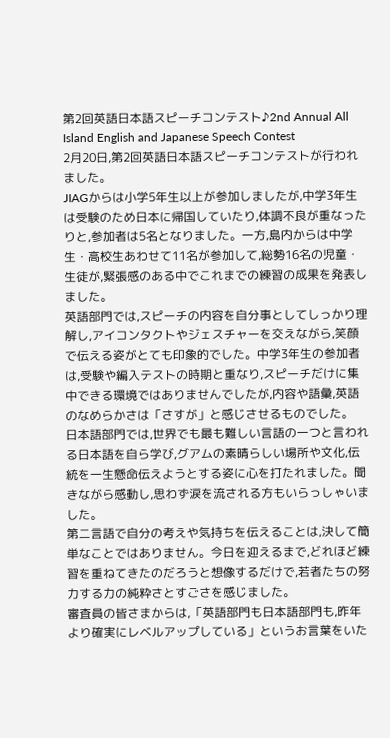第2回英語日本語スピーチコンテスト♪2nd Annual All Island English and Japanese Speech Contest
2月20日,第2回英語日本語スピーチコンテストが行われました。
JIAGからは小学5年生以上が参加しましたが,中学3年生は受験のため日本に帰国していたり,体調不良が重なったりと,参加者は5名となりました。一方,島内からは中学生・高校生あわせて11名が参加して,総勢16名の児童・生徒が,緊張感のある中でこれまでの練習の成果を発表しました。
英語部門では,スピーチの内容を自分事としてしっかり理解し,アイコンタクトやジェスチャーを交えながら,笑顔で伝える姿がとても印象的でした。中学3年生の参加者は,受験や編入テストの時期と重なり,スピーチだけに集中できる環境ではありませんでしたが,内容や語彙,英語のなめらかさは「さすが」と感じさせるものでした。
日本語部門では,世界でも最も難しい言語の一つと言われる日本語を自ら学び,グアムの素晴らしい場所や文化,伝統を一生懸命伝えようとする姿に心を打たれました。聞きながら感動し,思わず涙を流される方もいらっしゃいました。
第二言語で自分の考えや気持ちを伝えることは,決して簡単なことではありません。今日を迎えるまで,どれほど練習を重ねてきたのだろうと想像するだけで,若者たちの努力する力の純粋さとすごさを感じました。
審査員の皆さまからは,「英語部門も日本語部門も,昨年より確実にレベルアップしている」というお言葉をいた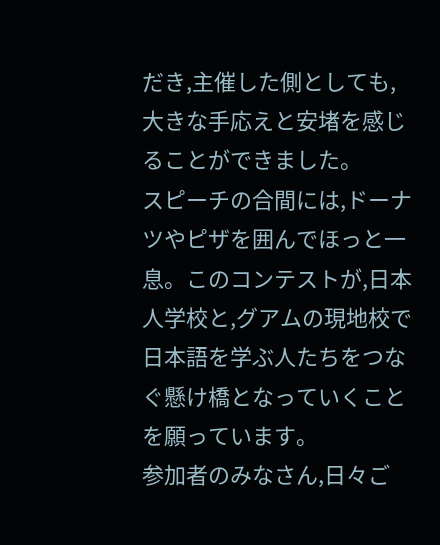だき,主催した側としても,大きな手応えと安堵を感じることができました。
スピーチの合間には,ドーナツやピザを囲んでほっと一息。このコンテストが,日本人学校と,グアムの現地校で日本語を学ぶ人たちをつなぐ懸け橋となっていくことを願っています。
参加者のみなさん,日々ご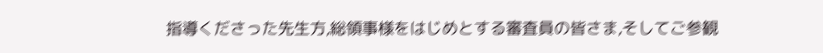指導くださった先生方,総領事様をはじめとする審査員の皆さま,そしてご参観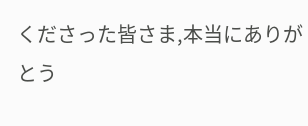くださった皆さま,本当にありがとう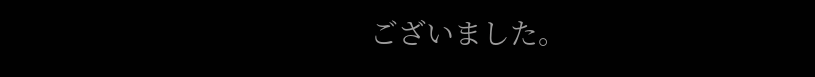ございました。